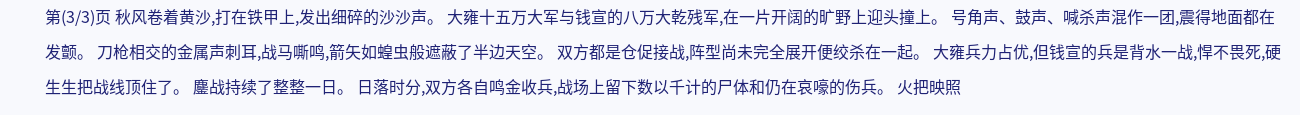第(3/3)页 秋风卷着黄沙,打在铁甲上,发出细碎的沙沙声。 大雍十五万大军与钱宣的八万大乾残军,在一片开阔的旷野上迎头撞上。 号角声、鼓声、喊杀声混作一团,震得地面都在发颤。 刀枪相交的金属声刺耳,战马嘶鸣,箭矢如蝗虫般遮蔽了半边天空。 双方都是仓促接战,阵型尚未完全展开便绞杀在一起。 大雍兵力占优,但钱宣的兵是背水一战,悍不畏死,硬生生把战线顶住了。 鏖战持续了整整一日。 日落时分,双方各自鸣金收兵,战场上留下数以千计的尸体和仍在哀嚎的伤兵。 火把映照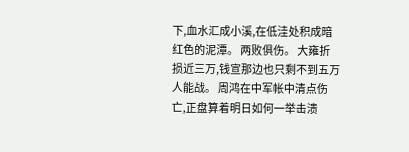下,血水汇成小溪,在低洼处积成暗红色的泥潭。 两败俱伤。 大雍折损近三万,钱宣那边也只剩不到五万人能战。 周鸿在中军帐中清点伤亡,正盘算着明日如何一举击溃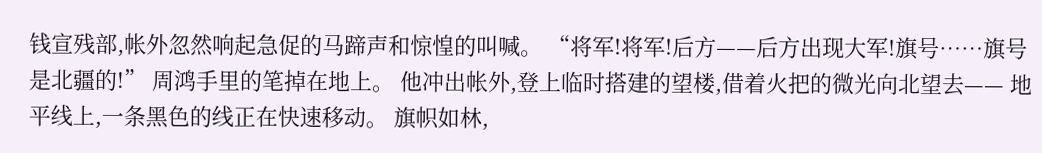钱宣残部,帐外忽然响起急促的马蹄声和惊惶的叫喊。 “将军!将军!后方——后方出现大军!旗号……旗号是北疆的!” 周鸿手里的笔掉在地上。 他冲出帐外,登上临时搭建的望楼,借着火把的微光向北望去—— 地平线上,一条黑色的线正在快速移动。 旗帜如林,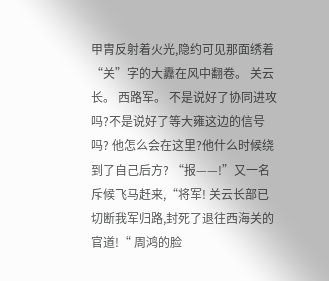甲胄反射着火光,隐约可见那面绣着“关”字的大纛在风中翻卷。 关云长。 西路军。 不是说好了协同进攻吗?不是说好了等大雍这边的信号吗? 他怎么会在这里?他什么时候绕到了自己后方? “报——!”又一名斥候飞马赶来,“将军! 关云长部已切断我军归路,封死了退往西海关的官道!“ 周鸿的脸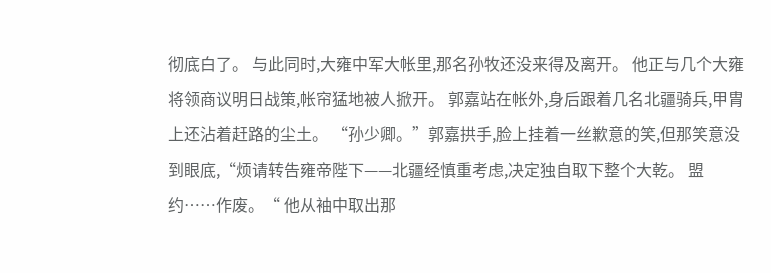彻底白了。 与此同时,大雍中军大帐里,那名孙牧还没来得及离开。 他正与几个大雍将领商议明日战策,帐帘猛地被人掀开。 郭嘉站在帐外,身后跟着几名北疆骑兵,甲胄上还沾着赶路的尘土。 “孙少卿。”郭嘉拱手,脸上挂着一丝歉意的笑,但那笑意没到眼底,“烦请转告雍帝陛下——北疆经慎重考虑,决定独自取下整个大乾。 盟约……作废。“ 他从袖中取出那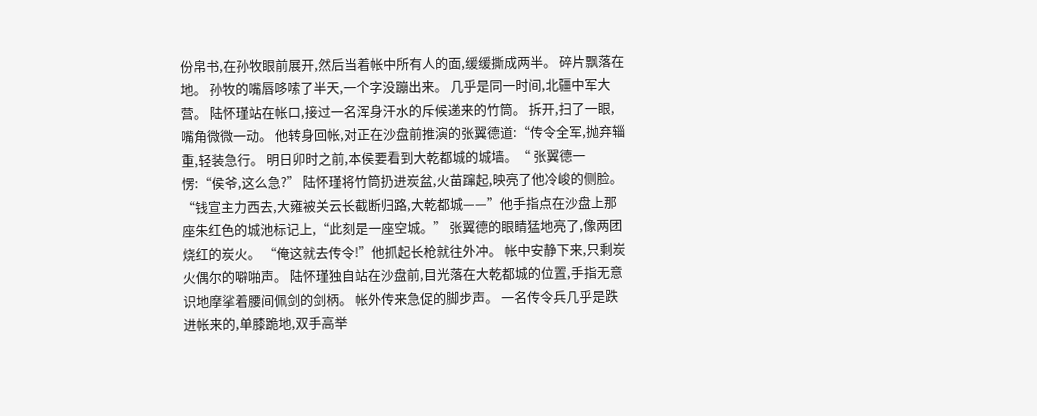份帛书,在孙牧眼前展开,然后当着帐中所有人的面,缓缓撕成两半。 碎片飘落在地。 孙牧的嘴唇哆嗦了半天,一个字没蹦出来。 几乎是同一时间,北疆中军大营。 陆怀瑾站在帐口,接过一名浑身汗水的斥候递来的竹筒。 拆开,扫了一眼,嘴角微微一动。 他转身回帐,对正在沙盘前推演的张翼德道:“传令全军,抛弃辎重,轻装急行。 明日卯时之前,本侯要看到大乾都城的城墙。“ 张翼德一愣:“侯爷,这么急?” 陆怀瑾将竹筒扔进炭盆,火苗蹿起,映亮了他冷峻的侧脸。 “钱宣主力西去,大雍被关云长截断归路,大乾都城——”他手指点在沙盘上那座朱红色的城池标记上,“此刻是一座空城。” 张翼德的眼睛猛地亮了,像两团烧红的炭火。 “俺这就去传令!”他抓起长枪就往外冲。 帐中安静下来,只剩炭火偶尔的噼啪声。 陆怀瑾独自站在沙盘前,目光落在大乾都城的位置,手指无意识地摩挲着腰间佩剑的剑柄。 帐外传来急促的脚步声。 一名传令兵几乎是跌进帐来的,单膝跪地,双手高举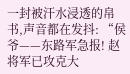一封被汗水浸透的帛书,声音都在发抖: “侯爷——东路军急报! 赵将军已攻克大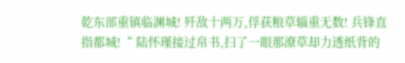乾东部重镇临渊城! 歼敌十两万,俘获粮草辎重无数! 兵锋直指都城!“ 陆怀瑾接过帛书,扫了一眼那潦草却力透纸背的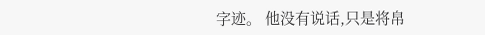字迹。 他没有说话,只是将帛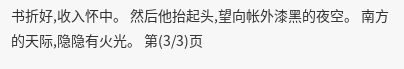书折好,收入怀中。 然后他抬起头,望向帐外漆黑的夜空。 南方的天际,隐隐有火光。 第(3/3)页